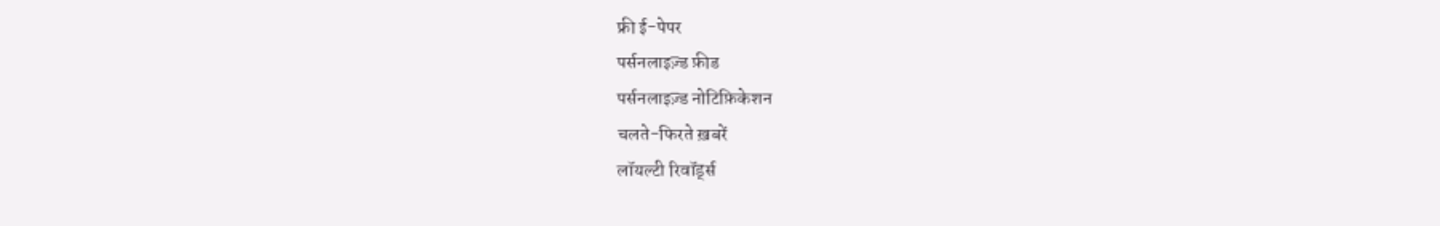फ्री ई-पेपर
पर्सनलाइज़्ड फ़ीड
पर्सनलाइज़्ड नोटिफ़िकेशन
चलते-फिरते ख़बरें
लॉयल्टी रिवॉर्ड्स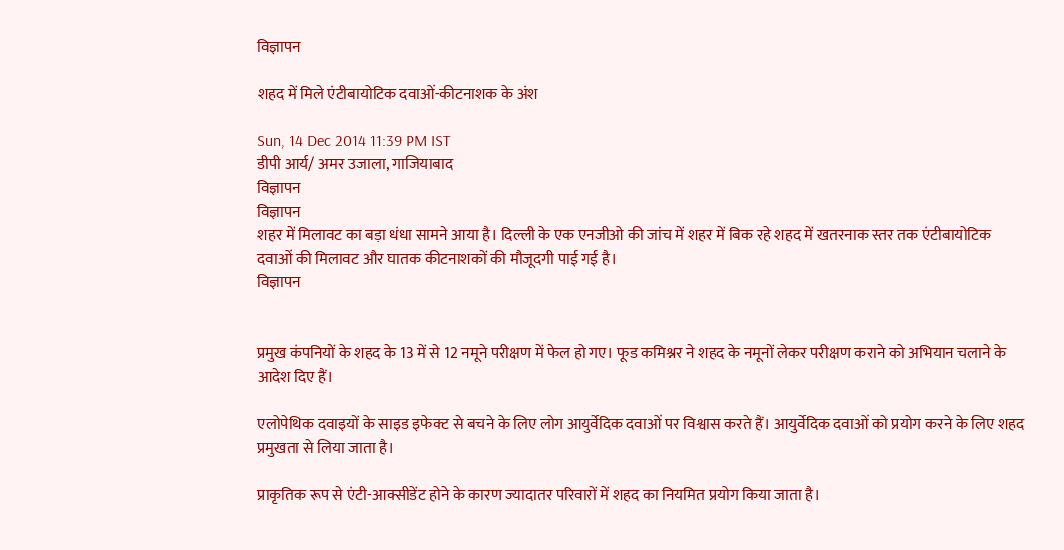विज्ञापन

शहद में मिले एंटीबायोटिक दवाओं-कीटनाशक के अंश

Sun, 14 Dec 2014 11:39 PM IST
डीपी आर्य/ अमर उजाला, गाजियाबाद
विज्ञापन
विज्ञापन
शहर में मिलावट का बड़ा धंधा सामने आया है। दिल्ली के एक एनजीओ की जांच में शहर में बिक रहे शहद में खतरनाक स्तर तक एंटीबायोटिक दवाओं की मिलावट और घातक कीटनाशकों की मौजूदगी पाई गई है।
विज्ञापन


प्रमुख कंपनियों के शहद के 13 में से 12 नमूने परीक्षण में फेल हो गए। फूड कमिश्नर ने शहद के नमूनों लेकर परीक्षण कराने को अभियान चलाने के आदेश दिए हैं।

एलोपेथिक दवाइयों के साइड इफेक्ट से बचने के लिए लोग आयुर्वेदिक दवाओं पर विश्वास करते हैं। आयुर्वेदिक दवाओं को प्रयोग करने के लिए शहद प्रमुखता से लिया जाता है।

प्राकृतिक रूप से एंटी-आक्सीडेंट होने के कारण ज्यादातर परिवारों में शहद का नियमित प्रयोग किया जाता है।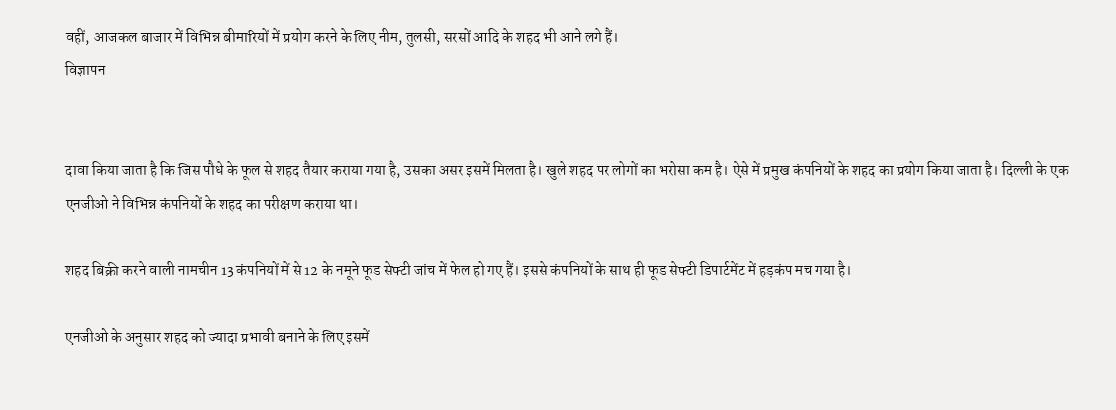वहीं, आजकल बाजार में विभिन्न बीमारियों में प्रयोग करने के लिए नीम, तुलसी, सरसों आदि के शहद भी आने लगे हैं।
विज्ञापन


दावा किया जाता है कि जिस पौधे के फूल से शहद तैयार कराया गया है, उसका असर इसमें मिलता है। खुले शहद पर लोगों का भरोसा कम है। ऐसे में प्रमुख कंपनियों के शहद का प्रयोग किया जाता है। दिल्ली के एक एनजीओ ने विभिन्न कंपनियों के शहद का परीक्षण कराया था।

शहद बिक्री करने वाली नामचीन 13 कंपनियों में से 12 के नमूने फूड सेफ्टी जांच में फेल हो गए हैं। इससे कंपनियों के साथ ही फूड सेफ्टी डिपार्टमेंट में हड़कंप मच गया है।

एनजीओ के अनुसार शहद को ज्यादा प्रभावी बनाने के लिए इसमें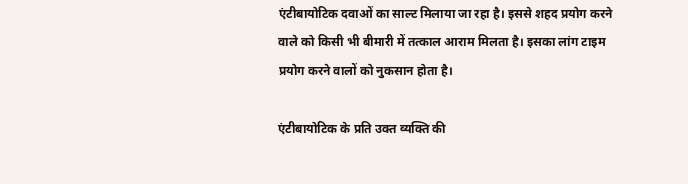एंटीबायोटिक दवाओं का साल्ट मिलाया जा रहा है। इससे शहद प्रयोग करने वाले को किसी भी बीमारी में तत्काल आराम मिलता है। इसका लांग टाइम प्रयोग करने वालों को नुकसान होता है।

एंटीबायोटिक के प्रति उक्त व्यक्ति की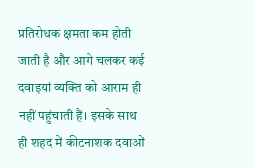प्रतिरोधक क्षमता कम होती जाती है और आगे चलकर कई दवाइयां व्यक्ति को आराम ही नहीं पहुंचाती हैं। इसके साथ ही शहद में कीटनाशक दवाओं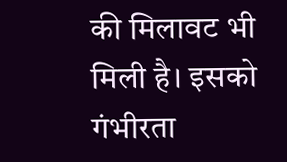की मिलावट भी मिली है। इसको गंभीरता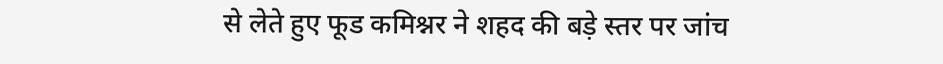से लेते हुए फूड कमिश्नर ने शहद की बड़े स्तर पर जांच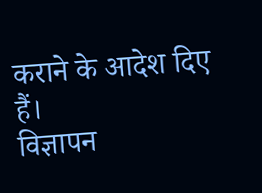कराने के आदेश दिए हैं।
विज्ञापन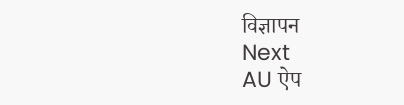विज्ञापन
Next
AU ऐप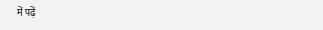में पढ़ें